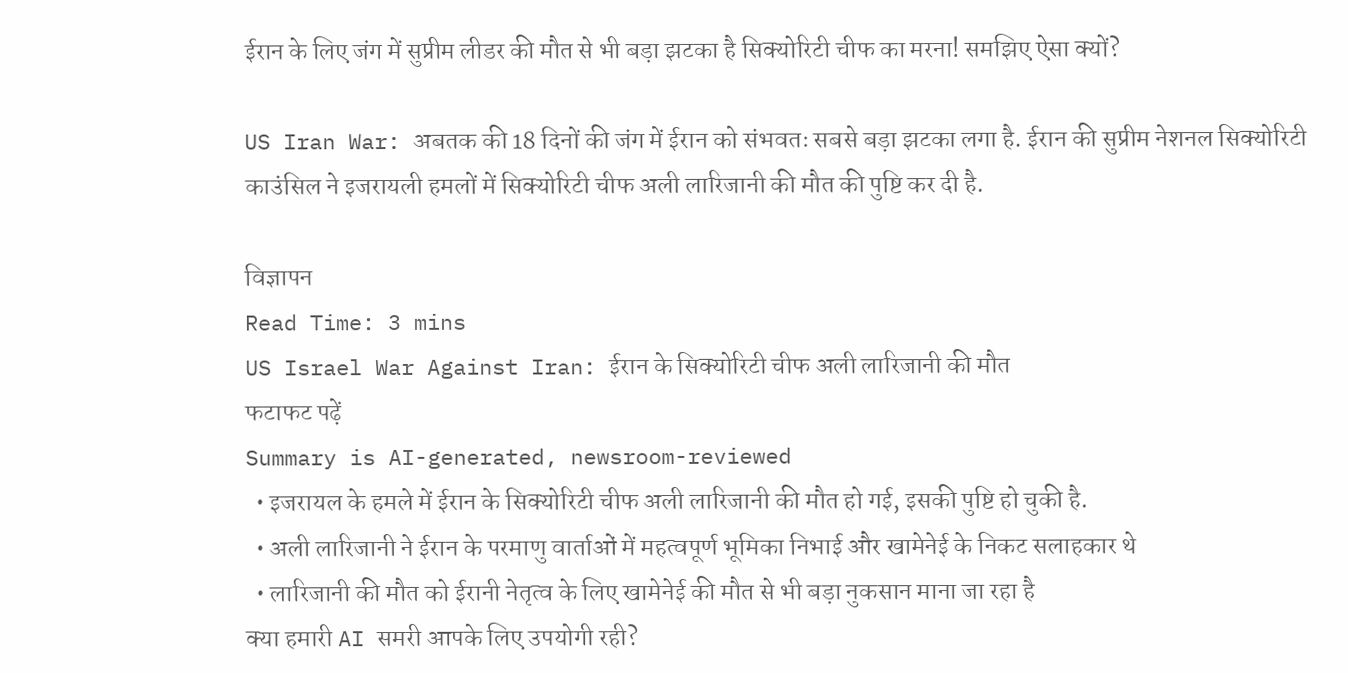ईरान के लिए जंग में सुप्रीम लीडर की मौत से भी बड़ा झटका है सिक्योरिटी चीफ का मरना! समझिए ऐसा क्यों?

US Iran War: अबतक की 18 दिनों की जंग में ईरान को संभवतः सबसे बड़ा झटका लगा है. ईरान की सुप्रीम नेशनल सिक्योरिटी काउंसिल ने इजरायली हमलों में सिक्योरिटी चीफ अली लारिजानी की मौत की पुष्टि कर दी है.

विज्ञापन
Read Time: 3 mins
US Israel War Against Iran: ईरान के सिक्योरिटी चीफ अली लारिजानी की मौत
फटाफट पढ़ें
Summary is AI-generated, newsroom-reviewed
  • इजरायल के हमले में ईरान के सिक्योरिटी चीफ अली लारिजानी की मौत हो गई, इसकी पुष्टि हो चुकी है.
  • अली लारिजानी ने ईरान के परमाणु वार्ताओं में महत्वपूर्ण भूमिका निभाई और खामेनेई के निकट सलाहकार थे
  • लारिजानी की मौत को ईरानी नेतृत्व के लिए खामेनेई की मौत से भी बड़ा नुकसान माना जा रहा है
क्या हमारी AI समरी आपके लिए उपयोगी रही?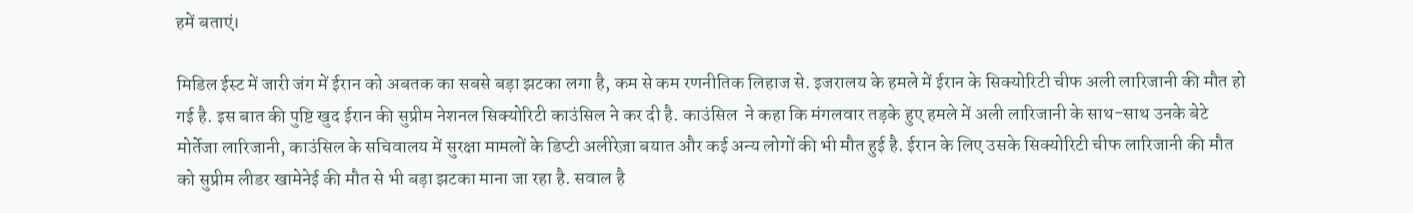हमें बताएं।

मिडिल ईस्ट में जारी जंग में ईरान को अबतक का सबसे बड़ा झटका लगा है, कम से कम रणनीतिक लिहाज से. इजरालय के हमले में ईरान के सिक्योरिटी चीफ अली लारिजानी की मौत हो गई है. इस बात की पुष्टि खुद ईरान की सुप्रीम नेशनल सिक्योरिटी काउंसिल ने कर दी है. काउंसिल  ने कहा कि मंगलवार तड़के हुए हमले में अली लारिजानी के साथ-साथ उनके बेटे मोर्तेजा लारिजानी, काउंसिल के सचिवालय में सुरक्षा मामलों के डिप्टी अलीरेज़ा बयात और कई अन्य लोगों की भी मौत हुई है. ईरान के लिए उसके सिक्योरिटी चीफ लारिजानी की मौत को सुप्रीम लीडर खामेनेई की मौत से भी बड़ा झटका माना जा रहा है. सवाल है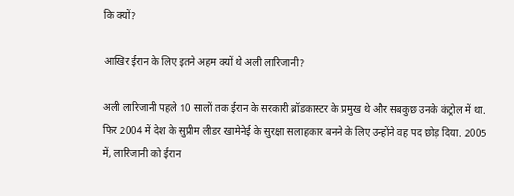कि क्यों?

आखिर ईरान के लिए इतने अहम क्यों थे अली लारिजानी?

अली लारिजानी पहले 10 सालों तक ईरान के सरकारी ब्रॉडकास्टर के प्रमुख थे और सबकुछ उनके कंट्रोल में था. फिर 2004 में देश के सुप्रीम लीडर खामेनेई के सुरक्षा सलाहकार बनने के लिए उन्होंने वह पद छोड़ दिया. 2005 में, लारिजानी को ईरान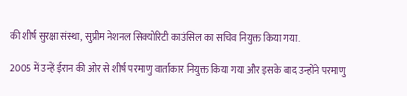की शीर्ष सुरक्षा संस्था, सुप्रीम नेशनल सिक्योरिटी काउंसिल का सचिव नियुक्त किया गया.

2005 में उन्हें ईरान की ओर से शीर्ष परमाणु वार्ताकार नियुक्त किया गया और इसके बाद उन्होंने परमाणु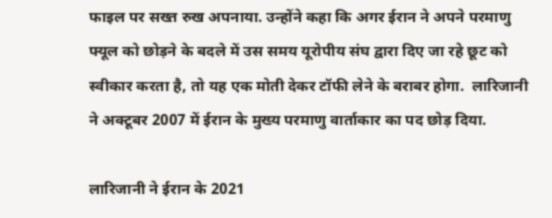फाइल पर सख्त रुख अपनाया. उन्होंने कहा कि अगर ईरान ने अपने परमाणु फ्यूल को छोड़ने के बदले में उस समय यूरोपीय संघ द्वारा दिए जा रहे छूट को स्वीकार करता है, तो यह एक मोती देकर टॉफी लेने के बराबर होगा.  लारिजानी ने अक्टूबर 2007 में ईरान के मुख्य परमाणु वार्ताकार का पद छोड़ दिया.

लारिजानी ने ईरान के 2021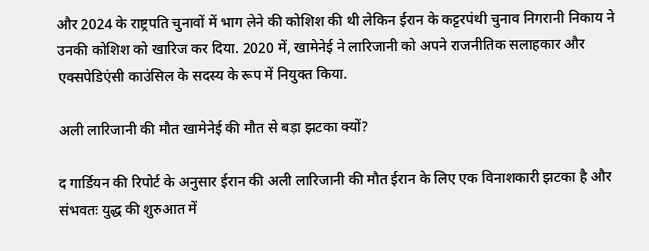और 2024 के राष्ट्रपति चुनावों में भाग लेने की कोशिश की थी लेकिन ईरान के कट्टरपंथी चुनाव निगरानी निकाय ने उनकी कोशिश को खारिज कर दिया. 2020 में, खामेनेई ने लारिजानी को अपने राजनीतिक सलाहकार और एक्सपेडिएंसी काउंसिल के सदस्य के रूप में नियुक्त किया.

अली लारिजानी की मौत खामेनेई की मौत से बड़ा झटका क्यों?

द गार्डियन की रिपोर्ट के अनुसार ईरान की अली लारिजानी की मौत ईरान के लिए एक विनाशकारी झटका है और संभवतः युद्ध की शुरुआत में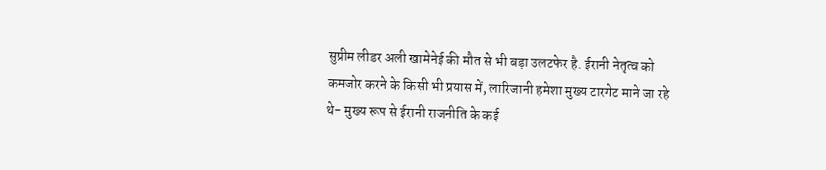सुप्रीम लीडर अली खामेनेई की मौत से भी बड़ा उलटफेर है. ईरानी नेतृत्व को कमजोर करने के किसी भी प्रयास में, लारिजानी हमेशा मुख्य टारगेट माने जा रहे थे- मुख्य रूप से ईरानी राजनीति के कई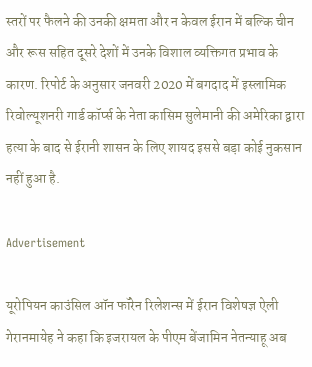स्तरों पर फैलने की उनकी क्षमता और न केवल ईरान में बल्कि चीन और रूस सहित दूसरे देशों में उनके विशाल व्यक्तिगत प्रभाव के कारण. रिपोर्ट के अनुसार जनवरी 2020 में बगदाद में इस्लामिक रिवोल्यूशनरी गार्ड कॉर्प्स के नेता कासिम सुलेमानी की अमेरिका द्वारा हत्या के बाद से ईरानी शासन के लिए शायद इससे बड़ा कोई नुकसान नहीं हुआ है.

Advertisement

यूरोपियन काउंसिल ऑन फॉरेन रिलेशन्स में ईरान विशेषज्ञ ऐली गेरानमायेह ने कहा कि इजरायल के पीएम बेंजामिन नेतन्याहू अब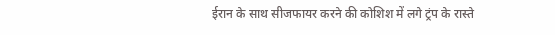ईरान के साथ सीजफायर करने की कोशिश में लगे ट्रंप के रास्ते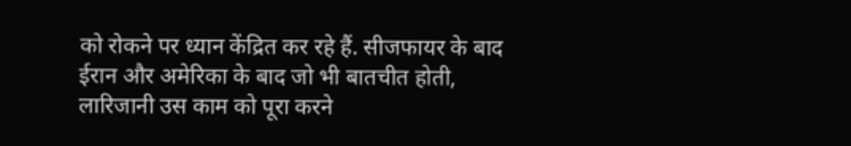को रोकने पर ध्यान केंद्रित कर रहे हैं. सीजफायर के बाद ईरान और अमेरिका के बाद जो भी बातचीत होती, लारिजानी उस काम को पूरा करने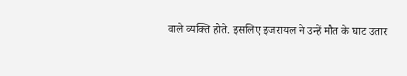वाले व्यक्ति होते. इसलिए इजरायल ने उन्हें मौत के घाट उतार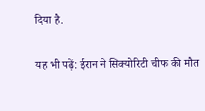दिया है.

यह भी पढ़ें: ईरान ने सिक्योरिटी चीफ की मौत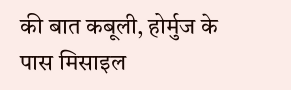की बात कबूली, होर्मुज के पास मिसाइल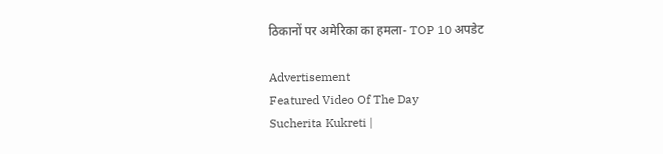ठिकानों पर अमेरिका का हमला- TOP 10 अपडेट

Advertisement
Featured Video Of The Day
Sucherita Kukreti |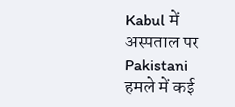Kabul में अस्पताल पर Pakistani हमले में कई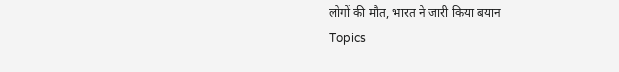लोगों की मौत, भारत ने जारी किया बयान
Topics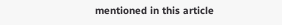mentioned in this article